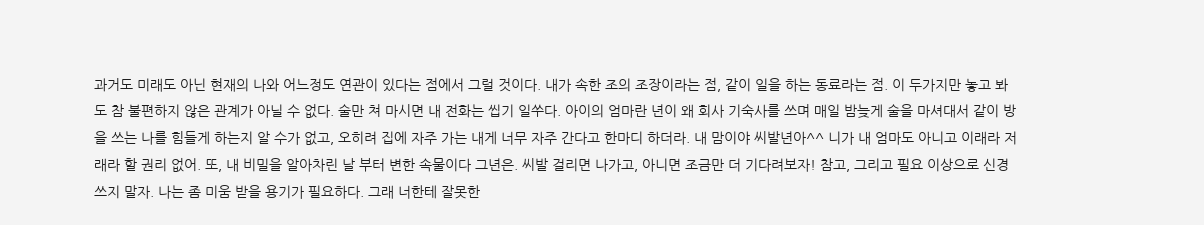과거도 미래도 아닌 현재의 나와 어느정도 연관이 있다는 점에서 그럴 것이다. 내가 속한 조의 조장이라는 점, 같이 일을 하는 동료라는 점. 이 두가지만 놓고 봐도 참 불편하지 않은 관계가 아닐 수 없다. 술만 쳐 마시면 내 전화는 씹기 일쑤다. 아이의 엄마란 년이 왜 회사 기숙사를 쓰며 매일 밤늦게 술을 마셔대서 같이 방을 쓰는 나를 힘들게 하는지 알 수가 없고, 오히려 집에 자주 가는 내게 너무 자주 간다고 한마디 하더라. 내 맘이야 씨발년아^^ 니가 내 엄마도 아니고 이래라 저래라 할 권리 없어. 또, 내 비밀을 알아차린 날 부터 변한 속물이다 그년은. 씨발 걸리면 나가고, 아니면 조금만 더 기다려보자! 참고, 그리고 필요 이상으로 신경쓰지 말자. 나는 좀 미움 받을 용기가 필요하다. 그래 너한테 잘못한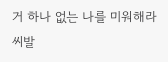거 하나 없는 나를 미워해라 씨발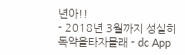년아!!
- 2018년 3월까지 성실히
독약을타자몰래 - dc App